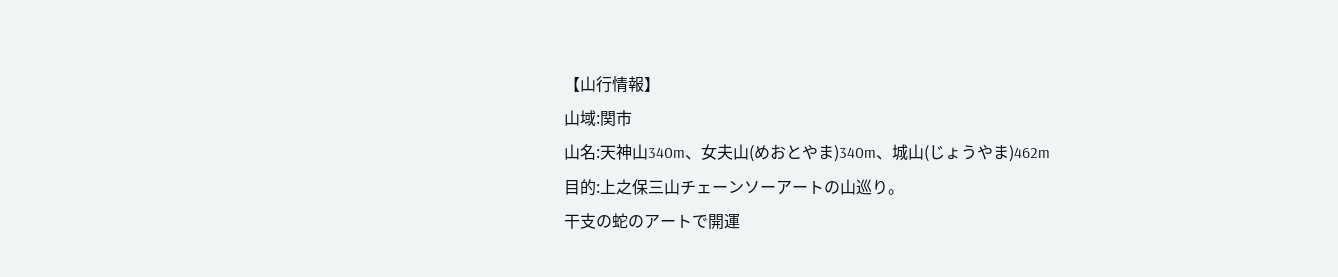【山行情報】
山域:関市
山名:天神山340m、女夫山(めおとやま)340m、城山(じょうやま)462m
目的:上之保三山チェーンソーアートの山巡り。
干支の蛇のアートで開運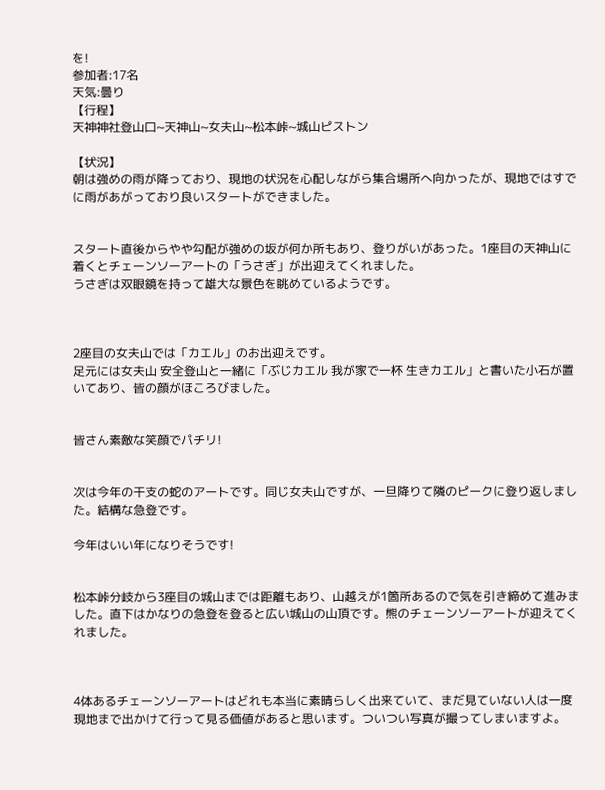を!
参加者:17名
天気:曇り
【行程】
天神神社登山口~天神山~女夫山~松本峠~城山ピストン

【状況】
朝は強めの雨が降っており、現地の状況を心配しながら集合場所へ向かったが、現地ではすでに雨があがっており良いスタートができました。


スタート直後からやや勾配が強めの坂が何か所もあり、登りがいがあった。1座目の天神山に着くとチェーンソーアートの「うさぎ」が出迎えてくれました。
うさぎは双眼鏡を持って雄大な景色を眺めているようです。



2座目の女夫山では「カエル」のお出迎えです。
足元には女夫山 安全登山と一緒に「ぶじカエル 我が家で一杯 生きカエル」と書いた小石が置いてあり、皆の顔がほころびました。


皆さん素敵な笑顔でパチリ!


次は今年の干支の蛇のアートです。同じ女夫山ですが、一旦降りて隣のピークに登り返しました。結構な急登です。

今年はいい年になりそうです!


松本峠分岐から3座目の城山までは距離もあり、山越えが1箇所あるので気を引き締めて進みました。直下はかなりの急登を登ると広い城山の山頂です。熊のチェーンソーアートが迎えてくれました。



4体あるチェーンソーアートはどれも本当に素晴らしく出来ていて、まだ見ていない人は一度現地まで出かけて行って見る価値があると思います。ついつい写真が撮ってしまいますよ。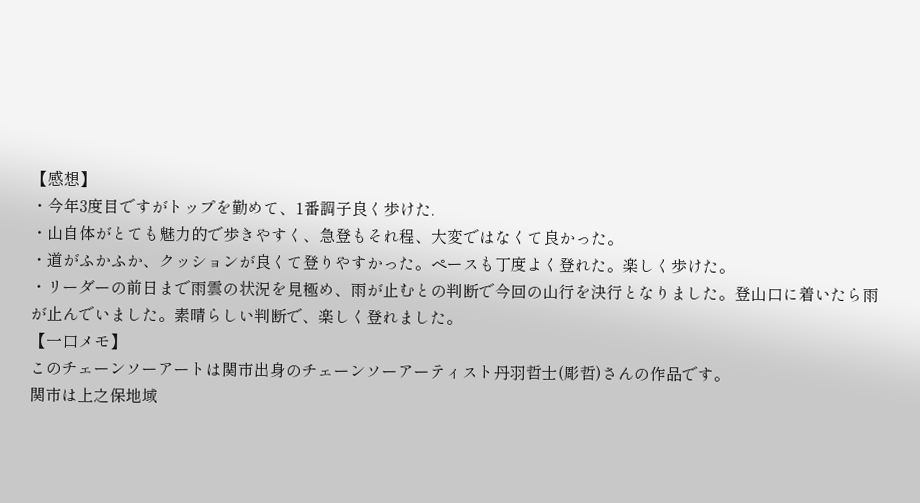【感想】
・今年3度目ですがトップを勤めて、1番調子良く歩けた.
・山自体がとても魅力的で歩きやすく、急登もそれ程、大変ではなくて良かった。
・道がふかふか、クッションが良くて登りやすかった。ペースも丁度よく登れた。楽しく歩けた。
・リーダーの前日まで雨雲の状況を見極め、雨が止むとの判断で今回の山行を決行となりました。登山口に着いたら雨が止んでいました。素晴らしい判断で、楽しく登れました。
【一口メモ】
このチェーンソーアートは関市出身のチェーンソーアーティスト丹羽哲士(彫哲)さんの作品です。
関市は上之保地域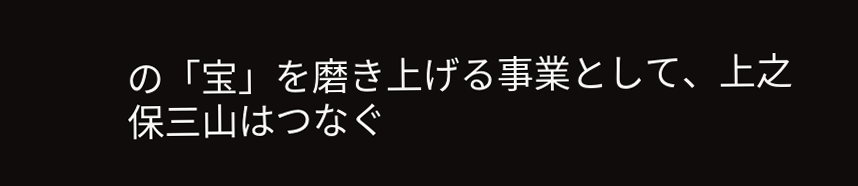の「宝」を磨き上げる事業として、上之保三山はつなぐ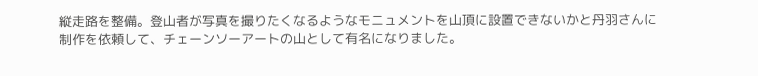縦走路を整備。登山者が写真を撮りたくなるようなモニュメントを山頂に設置できないかと丹羽さんに制作を依頼して、チェーンソーアートの山として有名になりました。